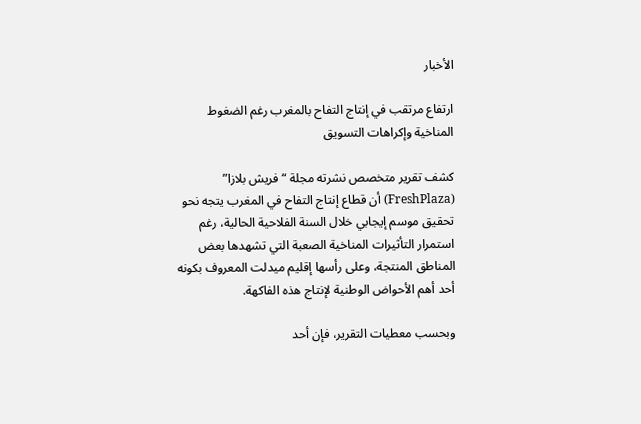الأخبار

ارتفاع مرتقب في إنتاج التفاح بالمغرب رغم الضغوط المناخية وإكراهات التسويق

كشف تقرير متخصص نشرته مجلة “فريش بلازا” (FreshPlaza) أن قطاع إنتاج التفاح في المغرب يتجه نحو تحقيق موسم إيجابي خلال السنة الفلاحية الحالية، رغم استمرار التأثيرات المناخية الصعبة التي تشهدها بعض المناطق المنتجة، وعلى رأسها إقليم ميدلت المعروف بكونه أحد أهم الأحواض الوطنية لإنتاج هذه الفاكهة.

وبحسب معطيات التقرير، فإن أحد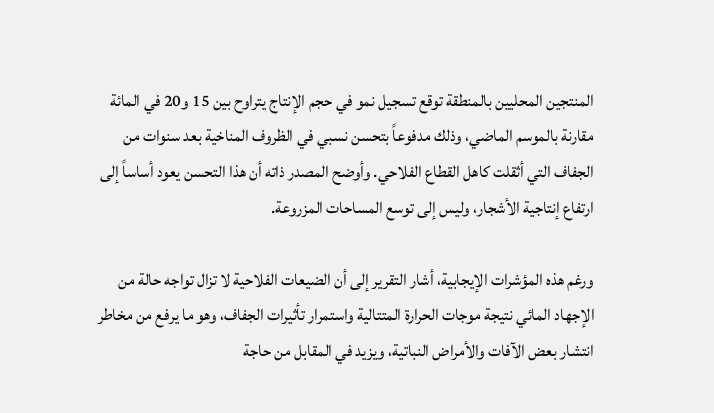المنتجين المحليين بالمنطقة توقع تسجيل نمو في حجم الإنتاج يتراوح بين 15 و20 في المائة مقارنة بالموسم الماضي، وذلك مدفوعاً بتحسن نسبي في الظروف المناخية بعد سنوات من الجفاف التي أثقلت كاهل القطاع الفلاحي. وأوضح المصدر ذاته أن هذا التحسن يعود أساساً إلى ارتفاع إنتاجية الأشجار، وليس إلى توسع المساحات المزروعة.

ورغم هذه المؤشرات الإيجابية، أشار التقرير إلى أن الضيعات الفلاحية لا تزال تواجه حالة من الإجهاد المائي نتيجة موجات الحرارة المتتالية واستمرار تأثيرات الجفاف، وهو ما يرفع من مخاطر انتشار بعض الآفات والأمراض النباتية، ويزيد في المقابل من حاجة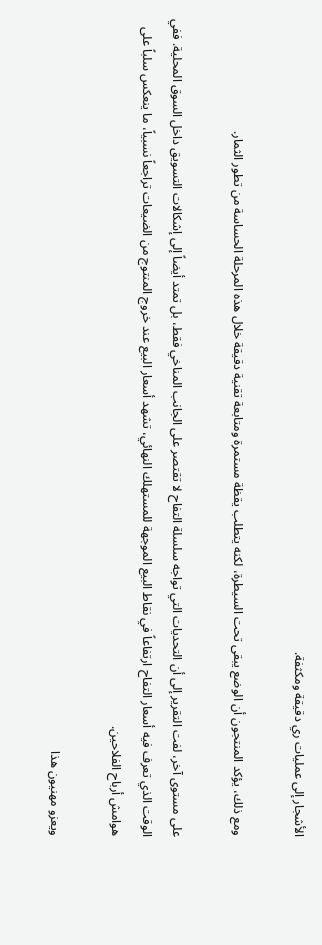الأشجار إلى عمليات ري دقيقة ومكثفة.

ومع ذلك، يؤكد المنتجون أن الوضع يبقى تحت السيطرة، لكنه يتطلب يقظة مستمرة ومتابعة تقنية دقيقة خلال هذه المرحلة الحساسة من تطور الثمار.

على مستوى آخر، لفت التقرير إلى أن التحديات التي تواجه سلسلة التفاح لا تقتصر على الجانب المناخي فقط، بل تمتد أيضاً إلى إشكالات التسويق داخل السوق المحلية. ففي الوقت الذي تعرف فيه أسعار التفاح ارتفاعاً في نقاط البيع الموجهة للمستهلك النهائي، تشهد أسعار البيع عند خروج المنتوج من الضيعات تراجعاً نسبياً، ما ينعكس سلباً على هوامش أرباح الفلاحين.

ويعزو مهنيون هذا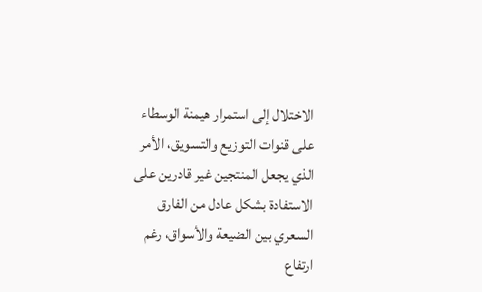الاختلال إلى استمرار هيمنة الوسطاء على قنوات التوزيع والتسويق، الأمر الذي يجعل المنتجين غير قادرين على الاستفادة بشكل عادل من الفارق السعري بين الضيعة والأسواق، رغم ارتفاع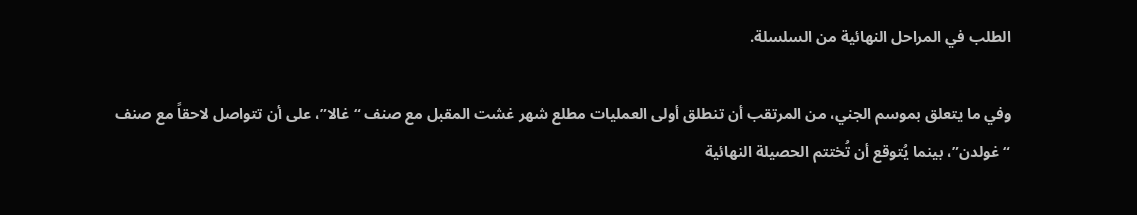الطلب في المراحل النهائية من السلسلة.

وفي ما يتعلق بموسم الجني، من المرتقب أن تنطلق أولى العمليات مطلع شهر غشت المقبل مع صنف “غالا”، على أن تتواصل لاحقاً مع صنف “غولدن”، بينما يُتوقع أن تُختتم الحصيلة النهائية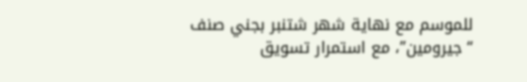للموسم مع نهاية شهر شتنبر بجني صنف “جيرومين”، مع استمرار تسويق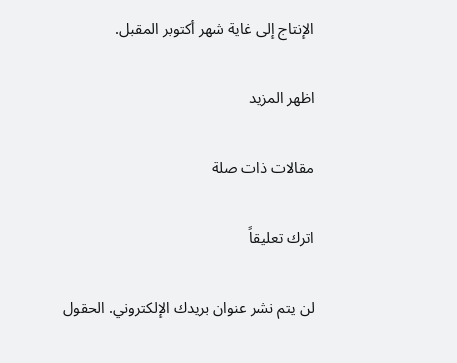الإنتاج إلى غاية شهر أكتوبر المقبل.

اظهر المزيد

مقالات ذات صلة

اترك تعليقاً

لن يتم نشر عنوان بريدك الإلكتروني. الحقول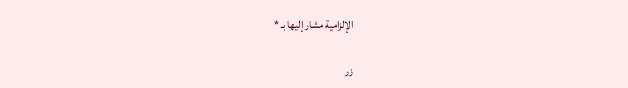الإلزامية مشار إليها بـ *

زر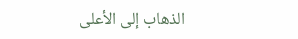الذهاب إلى الأعلى